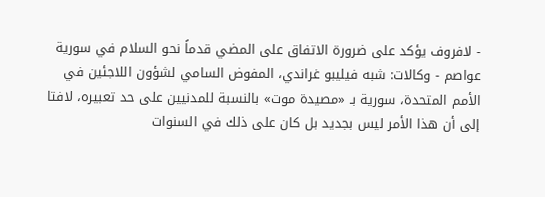- لافروف يؤكد على ضرورة الاتفاق على المضي قدماً نحو السلام في سورية
عواصم - وكالات: شبه فيليبو غراندي، المفوض السامي لشؤون اللاجئين في الأمم المتحدة، سورية بـ «مصيدة موت» بالنسبة للمدنيين على حد تعبيره، لافتا إلى أن هذا الأمر ليس بجديد بل كان على ذلك في السنوات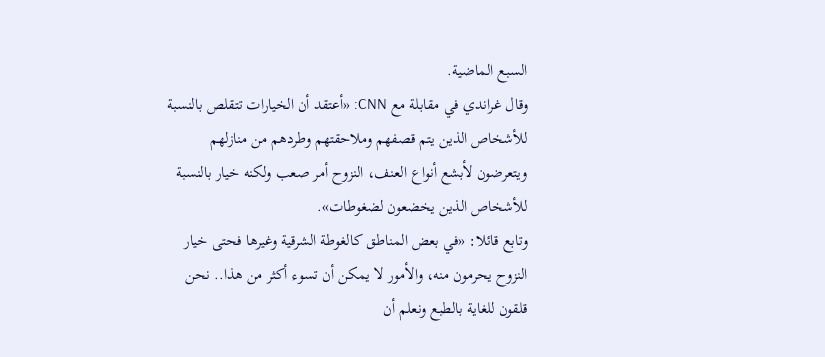السبع الماضية.
وقال غراندي في مقابلة مع CNN: «أعتقد أن الخيارات تتقلص بالنسبة للأشخاص الذين يتم قصفهم وملاحقتهم وطردهم من منازلهم ويتعرضون لأبشع أنواع العنف، النزوح أمر صعب ولكنه خيار بالنسبة للأشخاص الذين يخضعون لضغوطات».
وتابع قائلا: «في بعض المناطق كالغوطة الشرقية وغيرها فحتى خيار النزوح يحرمون منه، والأمور لا يمكن أن تسوء أكثر من هذا.. نحن قلقون للغاية بالطبع ونعلم أن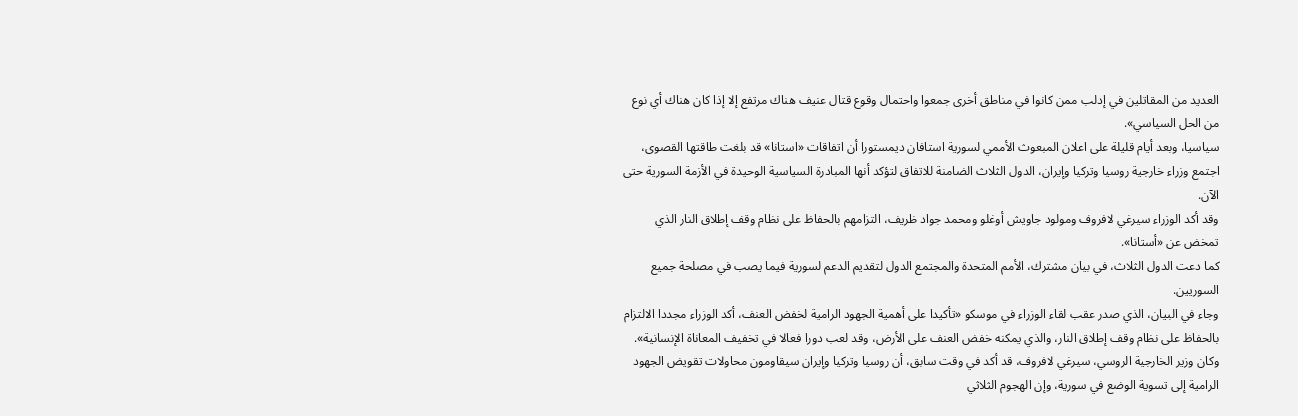العديد من المقاتلين في إدلب ممن كانوا في مناطق أخرى جمعوا واحتمال وقوع قتال عنيف هناك مرتفع إلا إذا كان هناك أي نوع من الحل السياسي».
سياسيا، وبعد أيام قليلة على اعلان المبعوث الأممي لسورية استافان ديمستورا أن اتفاقات «استانا» قد بلغت طاقتها القصوى، اجتمع وزراء خارجية روسيا وتركيا وإيران، الدول الثلاث الضامنة للاتفاق لتؤكد أنها المبادرة السياسية الوحيدة في الأزمة السورية حتى الآن.
وقد أكد الوزراء سيرغي لافروف ومولود جاويش أوغلو ومحمد جواد ظريف، التزامهم بالحفاظ على نظام وقف إطلاق النار الذي تمخض عن «أستانا».
كما دعت الدول الثلاث، في بيان مشترك، الأمم المتحدة والمجتمع الدول لتقديم الدعم لسورية فيما يصب في مصلحة جميع السوريين.
وجاء في البيان، الذي صدر عقب لقاء الوزراء في موسكو «تأكيدا على أهمية الجهود الرامية لخفض العنف، أكد الوزراء مجددا الالتزام بالحفاظ على نظام وقف إطلاق النار، والذي يمكنه خفض العنف على الأرض، وقد لعب دورا فعالا في تخفيف المعاناة الإنسانية».
وكان وزير الخارجية الروسي، سيرغي لافروف، قد أكد في وقت سابق، أن روسيا وتركيا وإيران سيقاومون محاولات تقويض الجهود الرامية إلى تسوية الوضع في سورية، وإن الهجوم الثلاثي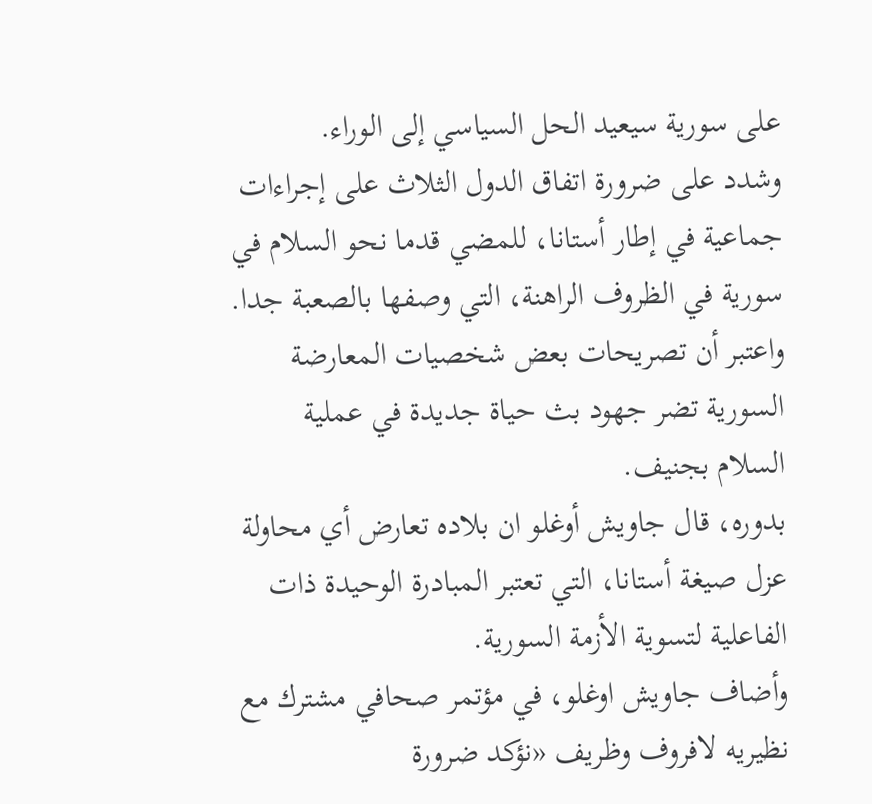على سورية سيعيد الحل السياسي إلى الوراء.
وشدد على ضرورة اتفاق الدول الثلاث على إجراءات جماعية في إطار أستانا، للمضي قدما نحو السلام في سورية في الظروف الراهنة، التي وصفها بالصعبة جدا.
واعتبر أن تصريحات بعض شخصيات المعارضة السورية تضر جهود بث حياة جديدة في عملية السلام بجنيف.
بدوره، قال جاويش أوغلو ان بلاده تعارض أي محاولة عزل صيغة أستانا، التي تعتبر المبادرة الوحيدة ذات الفاعلية لتسوية الأزمة السورية.
وأضاف جاويش اوغلو، في مؤتمر صحافي مشترك مع نظيريه لافروف وظريف «نؤكد ضرورة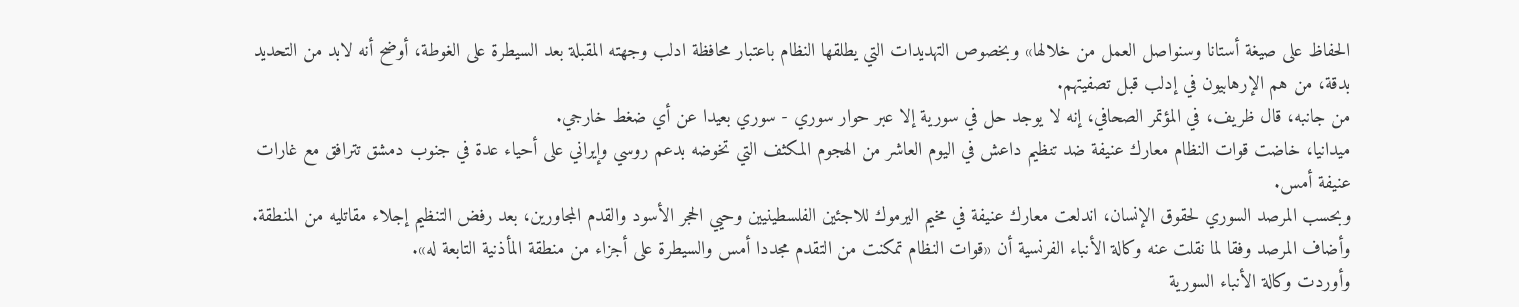الحفاظ على صيغة أستانا وسنواصل العمل من خلالها» وبخصوص التهديدات التي يطلقها النظام باعتبار محافظة ادلب وجهته المقبلة بعد السيطرة على الغوطة، أوضح أنه لابد من التحديد بدقة، من هم الإرهابيون في إدلب قبل تصفيتهم.
من جانبه، قال ظريف، في المؤتمر الصحافي، إنه لا يوجد حل في سورية إلا عبر حوار سوري - سوري بعيدا عن أي ضغط خارجي.
ميدانيا، خاضت قوات النظام معارك عنيفة ضد تنظيم داعش في اليوم العاشر من الهجوم المكثف التي تخوضه بدعم روسي وإيراني على أحياء عدة في جنوب دمشق تترافق مع غارات عنيفة أمس.
وبحسب المرصد السوري لحقوق الإنسان، اندلعت معارك عنيفة في مخيم اليرموك للاجئين الفلسطينيين وحيي الحجر الأسود والقدم المجاورين، بعد رفض التنظيم إجلاء مقاتليه من المنطقة.
وأضاف المرصد وفقا لما نقلت عنه وكالة الأنباء الفرنسية أن «قوات النظام تمكنت من التقدم مجددا أمس والسيطرة على أجزاء من منطقة المأذنية التابعة له».
وأوردت وكالة الأنباء السورية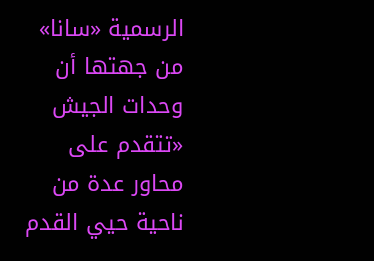الرسمية «سانا» من جهتها أن وحدات الجيش «تتقدم على محاور عدة من ناحية حيي القدم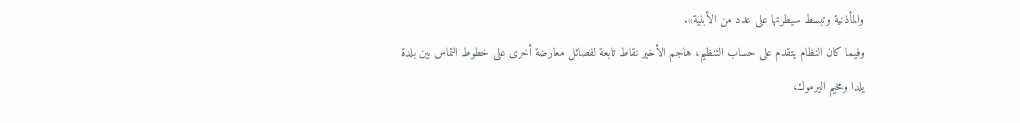والمأذنية وتبسط سيطرتها على عدد من الأبنية».
وفيما كان النظام يتقدم على حساب التنظيم، هاجم الأخير نقاط تابعة لفصائل معارضة أخرى على خطوط التماس بين بلدة يلدا ومخيم اليرموك،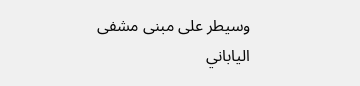وسيطر على مبنى مشفى الياباني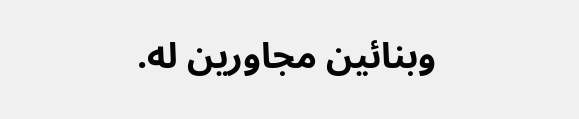وبنائين مجاورين له.